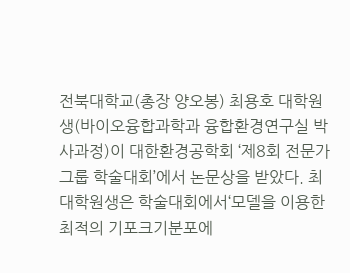전북대학교(총장 양오봉) 최용호 대학원생(바이오융합과학과 융합환경연구실 박사과정)이 대한환경공학회 ‘제8회 전문가그룹 학술대회’에서 논문상을 받았다. 최 대학원생은 학술대회에서‘모델을 이용한 최적의 기포크기분포에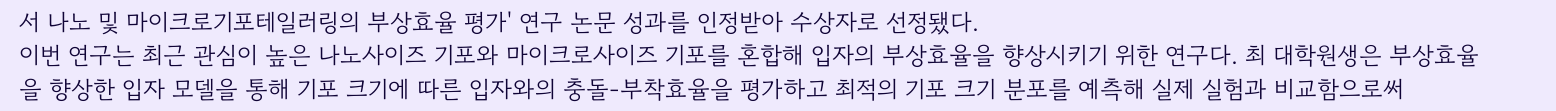서 나노 및 마이크로기포테일러링의 부상효율 평가' 연구 논문 성과를 인정받아 수상자로 선정됐다.
이번 연구는 최근 관심이 높은 나노사이즈 기포와 마이크로사이즈 기포를 혼합해 입자의 부상효율을 향상시키기 위한 연구다. 최 대학원생은 부상효율을 향상한 입자 모델을 통해 기포 크기에 따른 입자와의 충돌-부착효율을 평가하고 최적의 기포 크기 분포를 예측해 실제 실험과 비교함으로써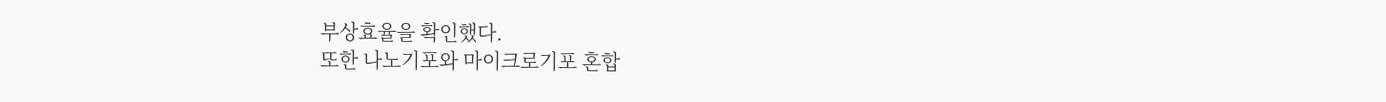부상효율을 확인했다.
또한 나노기포와 마이크로기포 혼합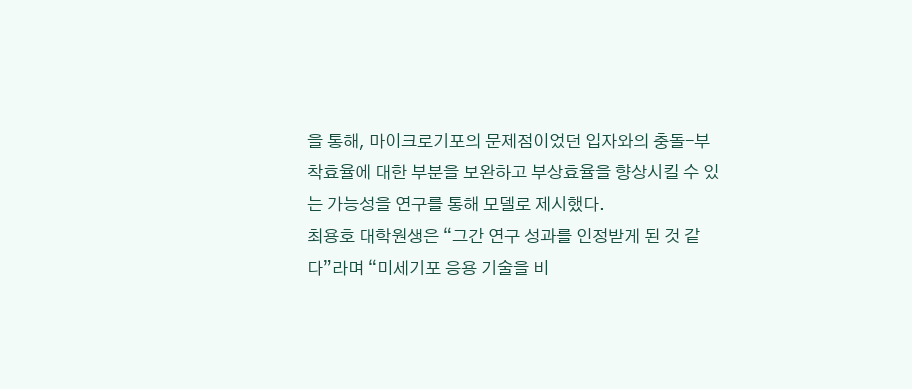을 통해, 마이크로기포의 문제점이었던 입자와의 충돌-부착효율에 대한 부분을 보완하고 부상효율을 향상시킬 수 있는 가능성을 연구를 통해 모델로 제시했다.
최용호 대학원생은 “그간 연구 성과를 인정받게 된 것 같다”라며 “미세기포 응용 기술을 비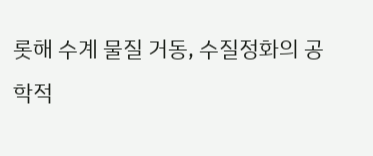롯해 수계 물질 거동, 수질정화의 공학적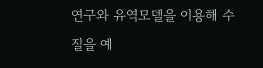연구와 유역모델을 이용해 수질을 예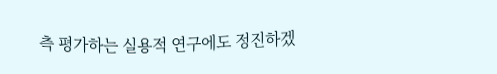측 평가하는 실용적 연구에도 정진하겠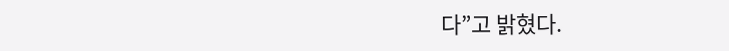다”고 밝혔다.